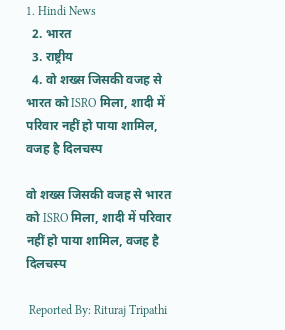1. Hindi News
  2. भारत
  3. राष्ट्रीय
  4. वो शख्स जिसकी वजह से भारत को ISRO मिला, शादी में परिवार नहीं हो पाया शामिल, वजह है दिलचस्प

वो शख्स जिसकी वजह से भारत को ISRO मिला, शादी में परिवार नहीं हो पाया शामिल, वजह है दिलचस्प

 Reported By: Rituraj Tripathi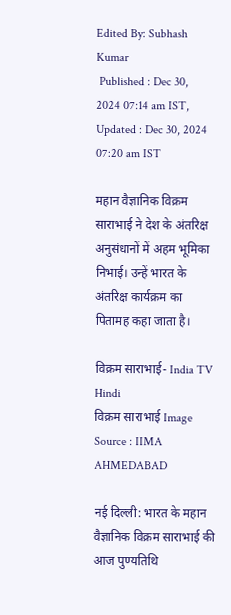Edited By: Subhash Kumar
 Published : Dec 30, 2024 07:14 am IST,  Updated : Dec 30, 2024 07:20 am IST

महान वैज्ञानिक विक्रम साराभाई ने देश के अंतरिक्ष अनुसंधानों में अहम भूमिका निभाई। उन्हें भारत के अंतरिक्ष कार्यक्रम का पितामह कहा जाता है।

विक्रम साराभाई- India TV Hindi
विक्रम साराभाई Image Source : IIMA AHMEDABAD

नई दिल्ली: भारत के महान वैज्ञानिक विक्रम साराभाई की आज पुण्यतिथि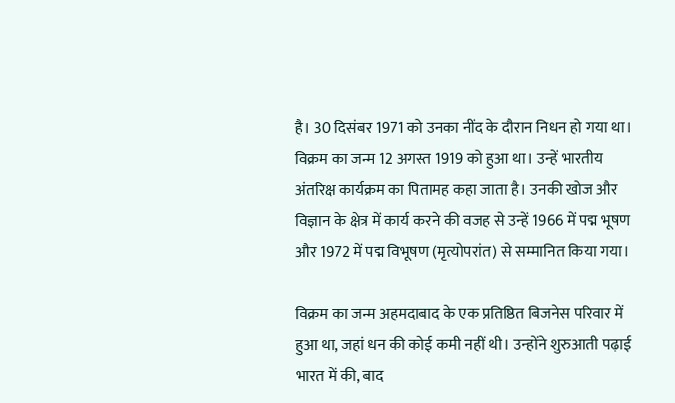है। 30 दिसंबर 1971 को उनका नींद के दौरान निधन हो गया था। विक्रम का जन्म 12 अगस्त 1919 को हुआ था। उन्हें भारतीय अंतरिक्ष कार्यक्रम का पितामह कहा जाता है। उनकी खोज और विज्ञान के क्षेत्र में कार्य करने की वजह से उन्हें 1966 में पद्म भूषण और 1972 में पद्म विभूषण (मृत्योपरांत) से सम्मानित किया गया।

विक्रम का जन्म अहमदाबाद के एक प्रतिष्ठित बिजनेस परिवार में हुआ था, जहां धन की कोई कमी नहीं थी। उन्होंने शुरुआती पढ़ाई भारत में की, बाद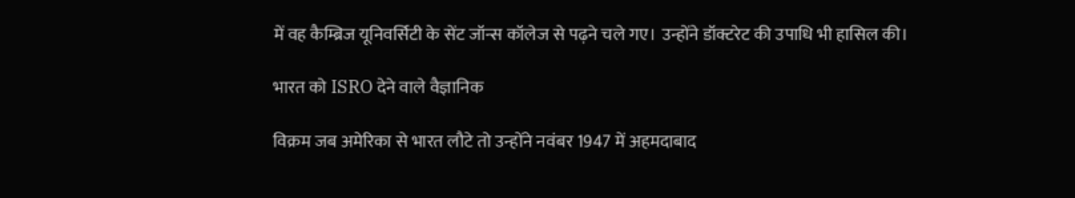में वह कैम्ब्रिज यूनिवर्सिटी के सेंट जॉन्स कॉलेज से पढ़ने चले गए। उन्होंने डॉक्टरेट की उपाधि भी हासिल की।

भारत को ISRO देने वाले वैज्ञानिक

विक्रम जब अमेरिका से भारत लौटे तो उन्होंने नवंबर 1947 में अहमदाबाद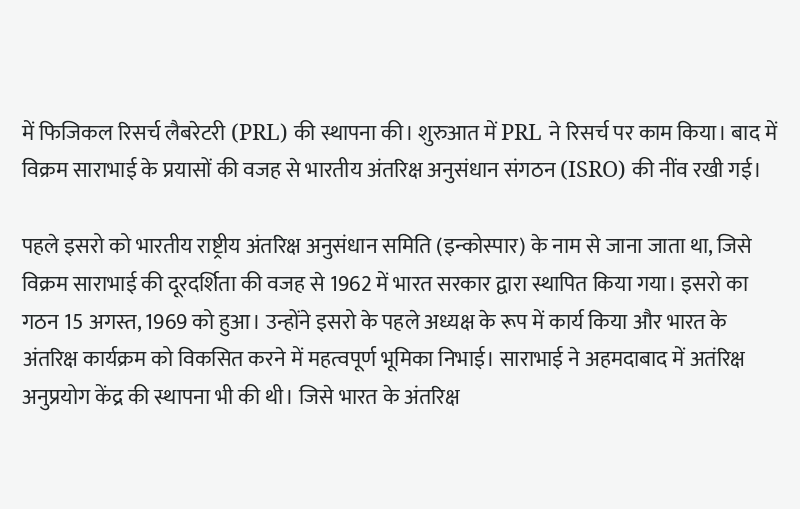में फिजिकल रिसर्च लैबरेटरी (PRL) की स्थापना की। शुरुआत में PRL ने रिसर्च पर काम किया। बाद में विक्रम साराभाई के प्रयासों की वजह से भारतीय अंतरिक्ष अनुसंधान संगठन (ISRO) की नींव रखी गई।

पहले इसरो को भारतीय राष्ट्रीय अंतरिक्ष अनुसंधान समिति (इन्कोस्पार) के नाम से जाना जाता था, जिसे विक्रम साराभाई की दूरदर्शिता की वजह से 1962 में भारत सरकार द्वारा स्थापित किया गया। इसरो का गठन 15 अगस्त, 1969 को हुआ। उन्होंने इसरो के पहले अध्यक्ष के रूप में कार्य किया और भारत के अंतरिक्ष कार्यक्रम को विकसित करने में महत्वपूर्ण भूमिका निभाई। साराभाई ने अहमदाबाद में अतंरिक्ष अनुप्रयोग केंद्र की स्थापना भी की थी। जिसे भारत के अंतरिक्ष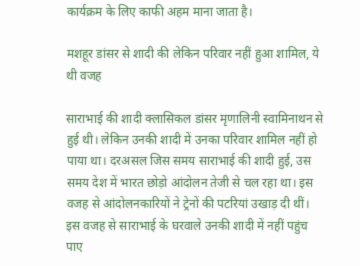कार्यक्रम के लिए काफी अहम माना जाता है।

मशहूर डांसर से शादी की लेकिन परिवार नहीं हुआ शामिल, ये थी वजह

साराभाई की शादी क्लासिकल डांसर मृणालिनी स्वामिनाथन से हुई थी। लेकिन उनकी शादी में उनका परिवार शामिल नहीं हो पाया था। दरअसल जिस समय साराभाई की शादी हुई, उस समय देश में भारत छोड़ो आंदोलन तेजी से चल रहा था। इस वजह से आंदोलनकारियों ने ट्रेनों की पटरियां उखाड़ दी थीं। इस वजह से साराभाई के घरवाले उनकी शादी में नहीं पहुंच पाए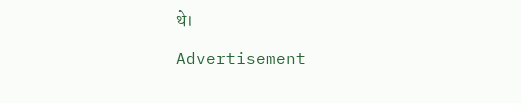थे।

Advertisement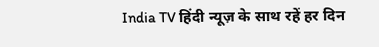India TV हिंदी न्यूज़ के साथ रहें हर दिन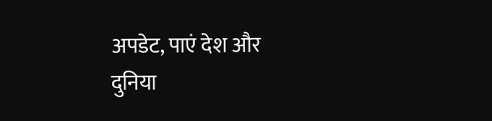अपडेट, पाएं देश और दुनिया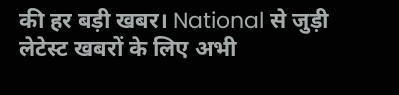की हर बड़ी खबर। National से जुड़ी लेटेस्ट खबरों के लिए अभी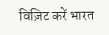विज़िट करें भारत